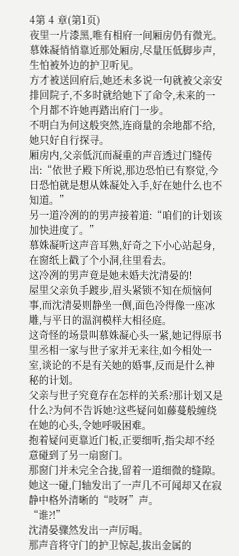4第 4 章(第1页)
夜里一片漆黑,唯有相府一间厢房仍有微光。
慕姝凝悄悄靠近那处厢房,尽量压低脚步声,生怕被外边的护卫听见。
方才被送回府后,她还未多说一句就被父亲安排回院子,不多时就给她下了命令,未来的一个月都不许她再踏出府门一步。
不明白为何这般突然,连商量的余地都不给,她只好自行探寻。
厢房内,父亲低沉而凝重的声音透过门缝传出:“依世子殿下所说,那边恐怕已有察觉,今日恐怕就是想从姝凝处入手,好在她什么也不知道。”
另一道冷冽的的男声接着道:“咱们的计划该加快进度了。”
慕姝凝听这声音耳熟,好奇之下小心站起身,在窗纸上戳了个小洞,往里看去。
这冷冽的男声竟是她未婚夫沈清晏的!
屋里父亲负手踱步,眉头紧锁不知在烦恼何事,而沈清晏则静坐一侧,面色冷得像一座冰雕,与平日的温润模样大相径庭。
这奇怪的场景叫慕姝凝心头一紧,她记得原书里丞相一家与世子家并无来往,如今相处一室,谈论的不是有关她的婚事,反而是什么神秘的计划。
父亲与世子究竟存在怎样的关系?那计划又是什么?为何不告诉她?这些疑问如藤蔓般缠绕在她的心头,令她呼吸困难。
抱着疑问更靠近门板,正要细听,指尖却不经意碰到了另一扇窗门。
那窗门并未完全合拢,留着一道细微的缝隙。她这一碰,门轴发出了一声几不可闻却又在寂静中格外清晰的“吱呀”声。
“谁?!”
沈清晏骤然发出一声厉喝。
那声音将守门的护卫惊起,拔出金属的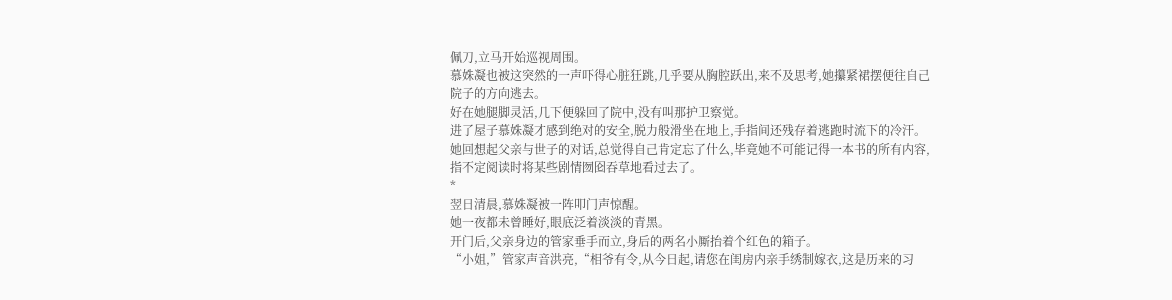佩刀,立马开始巡视周围。
慕姝凝也被这突然的一声吓得心脏狂跳,几乎要从胸腔跃出,来不及思考,她攥紧裙摆便往自己院子的方向逃去。
好在她腿脚灵活,几下便躲回了院中,没有叫那护卫察觉。
进了屋子慕姝凝才感到绝对的安全,脱力般滑坐在地上,手指间还残存着逃跑时流下的冷汗。
她回想起父亲与世子的对话,总觉得自己肯定忘了什么,毕竟她不可能记得一本书的所有内容,指不定阅读时将某些剧情囫囵吞草地看过去了。
*
翌日清晨,慕姝凝被一阵叩门声惊醒。
她一夜都未曾睡好,眼底泛着淡淡的青黑。
开门后,父亲身边的管家垂手而立,身后的两名小厮抬着个红色的箱子。
“小姐,”管家声音洪亮,“相爷有令,从今日起,请您在闺房内亲手绣制嫁衣,这是历来的习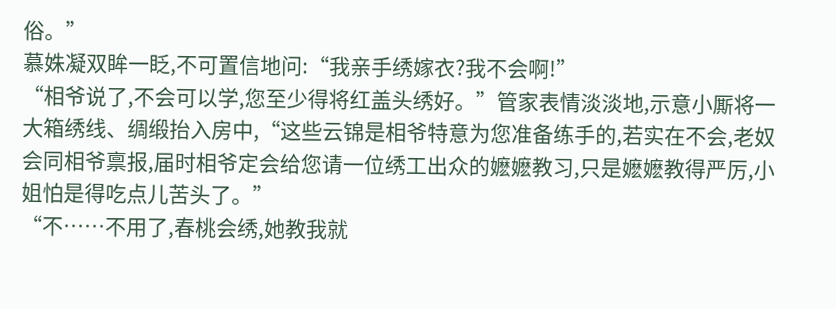俗。”
慕姝凝双眸一眨,不可置信地问:“我亲手绣嫁衣?我不会啊!”
“相爷说了,不会可以学,您至少得将红盖头绣好。”管家表情淡淡地,示意小厮将一大箱绣线、绸缎抬入房中,“这些云锦是相爷特意为您准备练手的,若实在不会,老奴会同相爷禀报,届时相爷定会给您请一位绣工出众的嬷嬷教习,只是嬷嬷教得严厉,小姐怕是得吃点儿苦头了。”
“不……不用了,春桃会绣,她教我就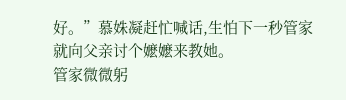好。”慕姝凝赶忙喊话,生怕下一秒管家就向父亲讨个嬷嬷来教她。
管家微微躬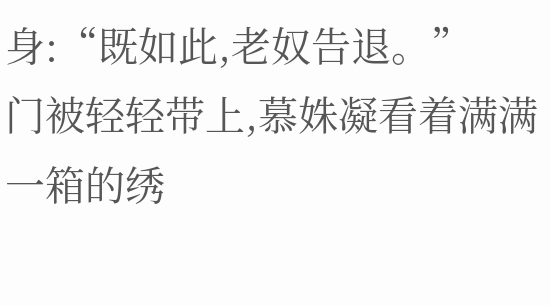身:“既如此,老奴告退。”
门被轻轻带上,慕姝凝看着满满一箱的绣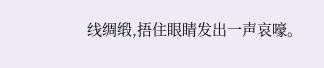线绸缎,捂住眼睛发出一声哀嚎。